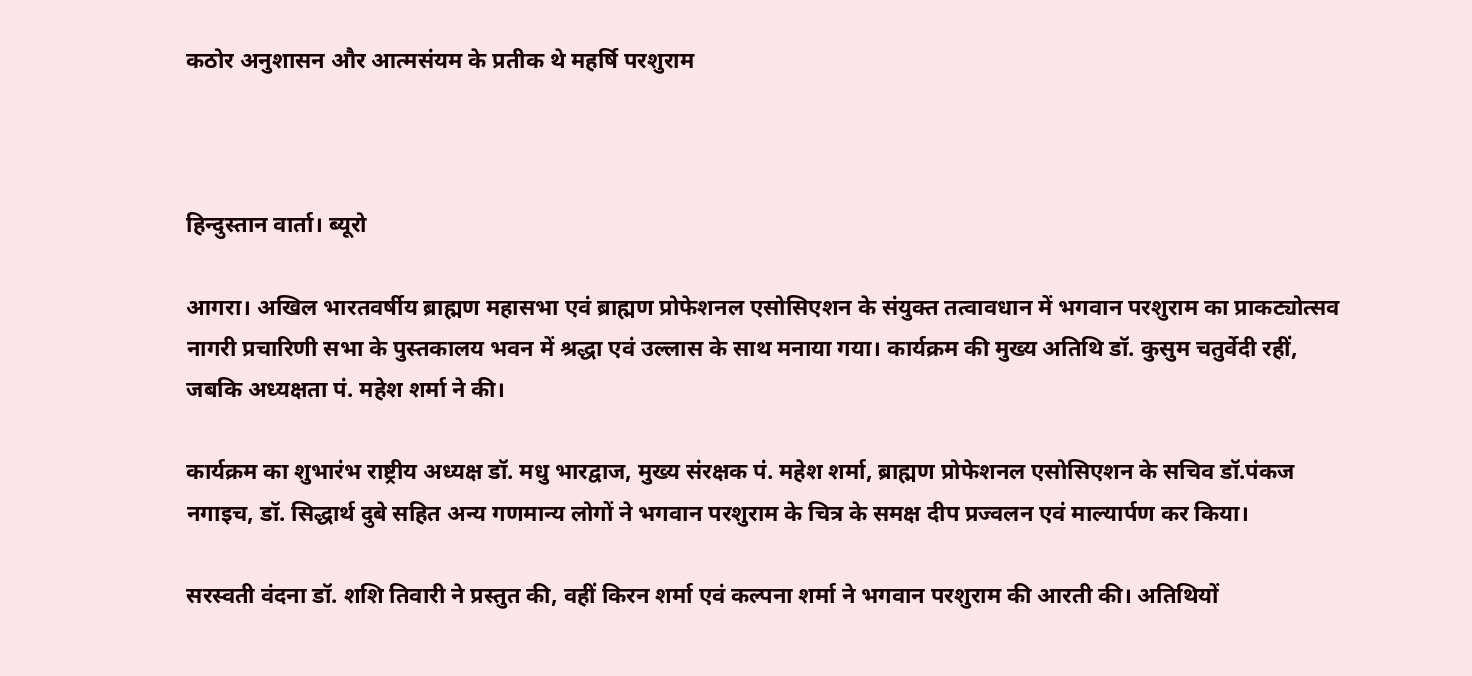कठोर अनुशासन और आत्मसंयम के प्रतीक थे महर्षि परशुराम



हिन्दुस्तान वार्ता। ब्यूरो

आगरा। अखिल भारतवर्षीय ब्राह्मण महासभा एवं ब्राह्मण प्रोफेशनल एसोसिएशन के संयुक्त तत्वावधान में भगवान परशुराम का प्राकट्योत्सव नागरी प्रचारिणी सभा के पुस्तकालय भवन में श्रद्धा एवं उल्लास के साथ मनाया गया। कार्यक्रम की मुख्य अतिथि डॉ. कुसुम चतुर्वेदी रहीं, जबकि अध्यक्षता पं. महेश शर्मा ने की।

कार्यक्रम का शुभारंभ राष्ट्रीय अध्यक्ष डॉ. मधु भारद्वाज, मुख्य संरक्षक पं. महेश शर्मा, ब्राह्मण प्रोफेशनल एसोसिएशन के सचिव डॉ.पंकज नगाइच, डॉ. सिद्धार्थ दुबे सहित अन्य गणमान्य लोगों ने भगवान परशुराम के चित्र के समक्ष दीप प्रज्वलन एवं माल्यार्पण कर किया।

सरस्वती वंदना डॉ. शशि तिवारी ने प्रस्तुत की, वहीं किरन शर्मा एवं कल्पना शर्मा ने भगवान परशुराम की आरती की। अतिथियों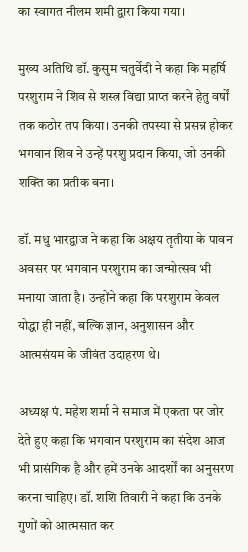का स्वागत नीलम शमी द्वारा किया गया।

मुख्य अतिथि डॉ. कुसुम चतुर्वेदी ने कहा कि महर्षि परशुराम ने शिव से शस्त्र विद्या प्राप्त करने हेतु वर्षों तक कठोर तप किया। उनकी तपस्या से प्रसन्न होकर भगवान शिव ने उन्हें परशु प्रदान किया, जो उनकी शक्ति का प्रतीक बना।

डॉ. मधु भारद्वाज ने कहा कि अक्षय तृतीया के पावन अवसर पर भगवान परशुराम का जन्मोत्सव भी मनाया जाता है। उन्होंने कहा कि परशुराम केवल योद्धा ही नहीं, बल्कि ज्ञान, अनुशासन और आत्मसंयम के जीवंत उदाहरण थे।

अध्यक्ष पं. महेश शर्मा ने समाज में एकता पर जोर देते हुए कहा कि भगवान परशुराम का संदेश आज भी प्रासंगिक है और हमें उनके आदर्शों का अनुसरण करना चाहिए। डॉ. शशि तिवारी ने कहा कि उनके गुणों को आत्मसात कर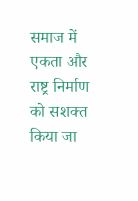समाज में एकता और राष्ट्र निर्माण को सशक्त किया जा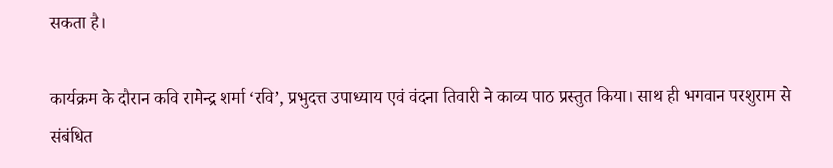सकता है।

कार्यक्रम के दौरान कवि रामेन्द्र शर्मा ‘रवि’, प्रभुदत्त उपाध्याय एवं वंदना तिवारी ने काव्य पाठ प्रस्तुत किया। साथ ही भगवान परशुराम से संबंधित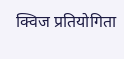क्विज प्रतियोगिता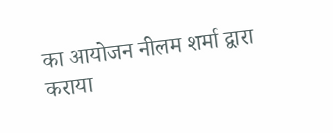का आयोजन नीलम शर्मा द्वारा कराया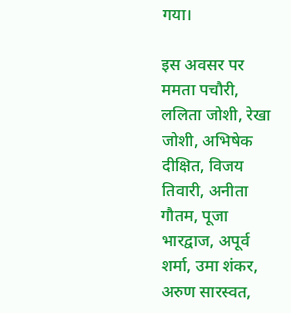गया।

इस अवसर पर ममता पचौरी, ललिता जोशी, रेखा जोशी, अभिषेक दीक्षित, विजय तिवारी, अनीता गौतम, पूजा भारद्वाज, अपूर्व शर्मा, उमा शंकर, अरुण सारस्वत,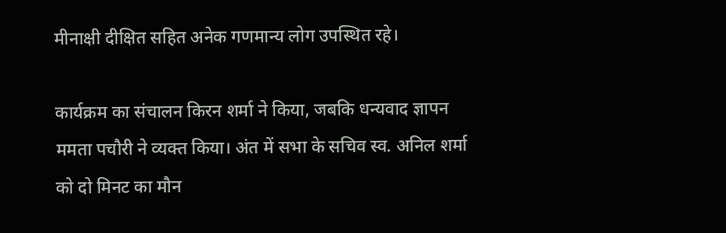मीनाक्षी दीक्षित सहित अनेक गणमान्य लोग उपस्थित रहे।

कार्यक्रम का संचालन किरन शर्मा ने किया, जबकि धन्यवाद ज्ञापन ममता पचौरी ने व्यक्त किया। अंत में सभा के सचिव स्व. अनिल शर्मा को दो मिनट का मौन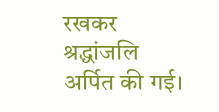रखकर श्रद्धांजलि अर्पित की गई।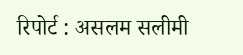रिपोर्ट : असलम सलीमी